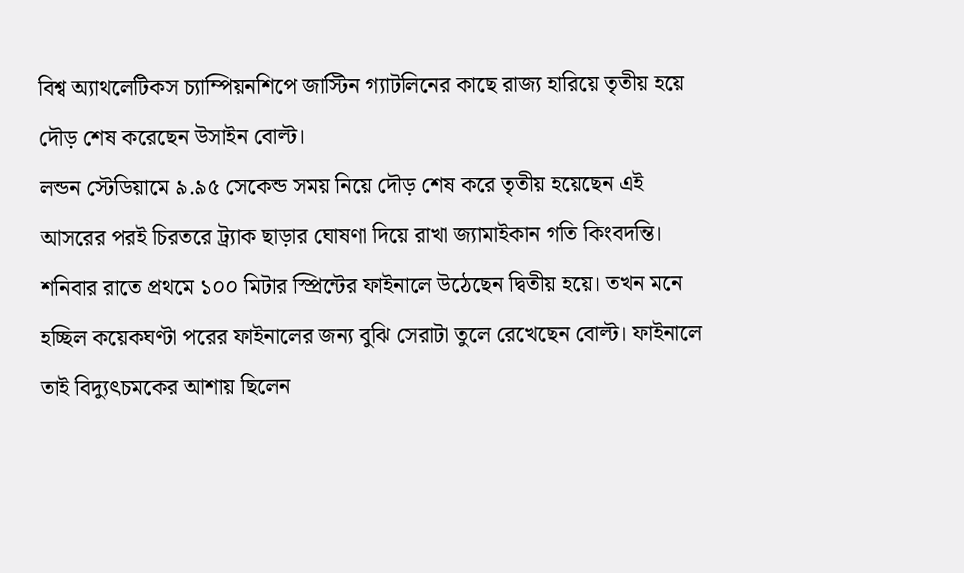বিশ্ব অ্যাথলেটিকস চ্যাম্পিয়নশিপে জাস্টিন গ্যাটলিনের কাছে রাজ্য হারিয়ে তৃতীয় হয়ে দৌড় শেষ করেছেন উসাইন বোল্ট।
লন্ডন স্টেডিয়ামে ৯.৯৫ সেকেন্ড সময় নিয়ে দৌড় শেষ করে তৃতীয় হয়েছেন এই আসরের পরই চিরতরে ট্র্যাক ছাড়ার ঘোষণা দিয়ে রাখা জ্যামাইকান গতি কিংবদন্তি।
শনিবার রাতে প্রথমে ১০০ মিটার স্প্রিন্টের ফাইনালে উঠেছেন দ্বিতীয় হয়ে। তখন মনে হচ্ছিল কয়েকঘণ্টা পরের ফাইনালের জন্য বুঝি সেরাটা তুলে রেখেছেন বোল্ট। ফাইনালে তাই বিদ্যুৎচমকের আশায় ছিলেন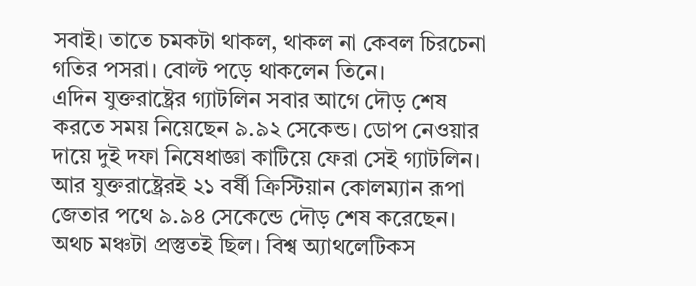সবাই। তাতে চমকটা থাকল, থাকল না কেবল চিরচেনা গতির পসরা। বোল্ট পড়ে থাকলেন তিনে।
এদিন যুক্তরাষ্ট্রের গ্যাটলিন সবার আগে দৌড় শেষ করতে সময় নিয়েছেন ৯.৯২ সেকেন্ড। ডোপ নেওয়ার দায়ে দুই দফা নিষেধাজ্ঞা কাটিয়ে ফেরা সেই গ্যাটলিন। আর যুক্তরাষ্ট্রেরই ২১ বর্ষী ক্রিস্টিয়ান কোলম্যান রূপা জেতার পথে ৯.৯৪ সেকেন্ডে দৌড় শেষ করেছেন।
অথচ মঞ্চটা প্রস্তুতই ছিল। বিশ্ব অ্যাথলেটিকস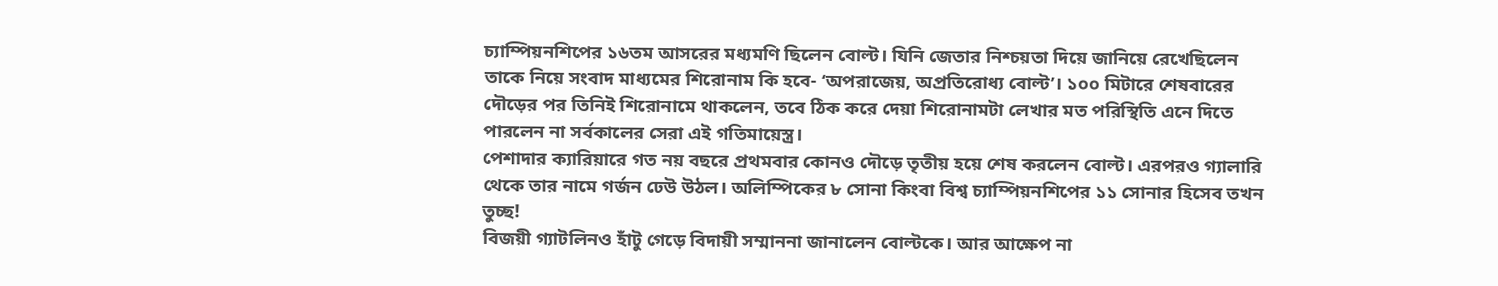চ্যাম্পিয়নশিপের ১৬তম আসরের মধ্যমণি ছিলেন বোল্ট। যিনি জেতার নিশ্চয়তা দিয়ে জানিয়ে রেখেছিলেন তাকে নিয়ে সংবাদ মাধ্যমের শিরোনাম কি হবে- ‘অপরাজেয়, অপ্রতিরোধ্য বোল্ট’। ১০০ মিটারে শেষবারের দৌড়ের পর তিনিই শিরোনামে থাকলেন, তবে ঠিক করে দেয়া শিরোনামটা লেখার মত পরিস্থিতি এনে দিতে পারলেন না সর্বকালের সেরা এই গতিমায়েস্ত্র।
পেশাদার ক্যারিয়ারে গত নয় বছরে প্রথমবার কোনও দৌড়ে তৃতীয় হয়ে শেষ করলেন বোল্ট। এরপরও গ্যালারি থেকে তার নামে গর্জন ঢেউ উঠল। অলিম্পিকের ৮ সোনা কিংবা বিশ্ব চ্যাম্পিয়নশিপের ১১ সোনার হিসেব তখন তুচ্ছ!
বিজয়ী গ্যাটলিনও হাঁটু গেড়ে বিদায়ী সম্মাননা জানালেন বোল্টকে। আর আক্ষেপ না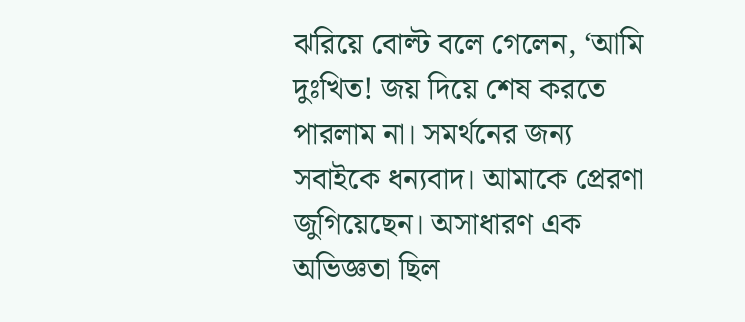ঝরিয়ে বোল্ট বলে গেলেন, ‘আমি দুঃখিত! জয় দিয়ে শেষ করতে পারলাম না। সমর্থনের জন্য সবাইকে ধন্যবাদ। আমাকে প্রেরণা জুগিয়েছেন। অসাধারণ এক অভিজ্ঞতা ছিল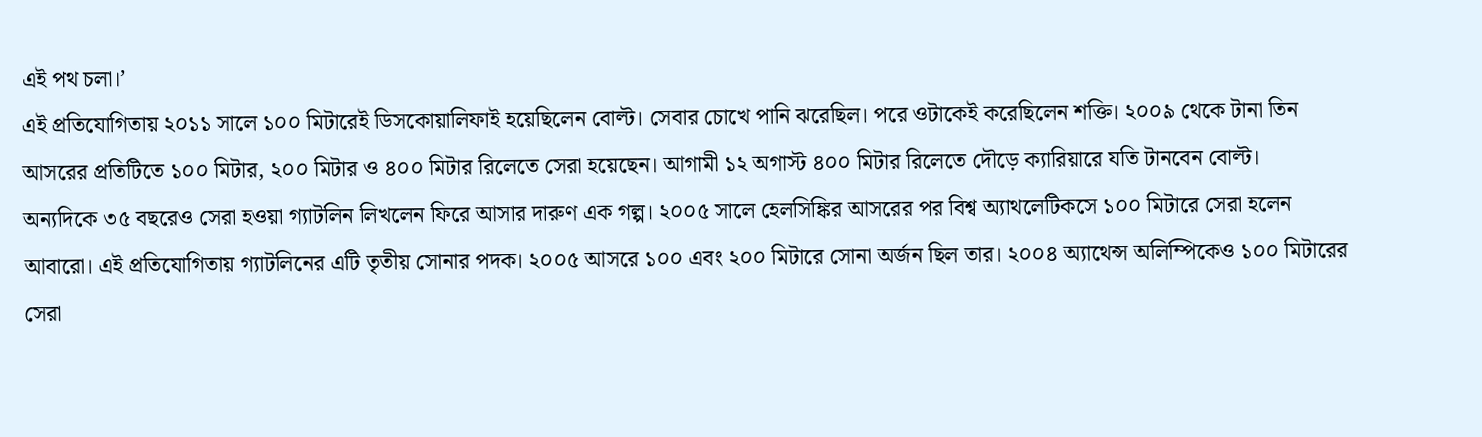এই পথ চলা।’
এই প্রতিযোগিতায় ২০১১ সালে ১০০ মিটারেই ডিসকোয়ালিফাই হয়েছিলেন বোল্ট। সেবার চোখে পানি ঝরেছিল। পরে ওটাকেই করেছিলেন শক্তি। ২০০৯ থেকে টানা তিন আসরের প্রতিটিতে ১০০ মিটার, ২০০ মিটার ও ৪০০ মিটার রিলেতে সেরা হয়েছেন। আগামী ১২ অগাস্ট ৪০০ মিটার রিলেতে দৌড়ে ক্যারিয়ারে যতি টানবেন বোল্ট।
অন্যদিকে ৩৫ বছরেও সেরা হওয়া গ্যাটলিন লিখলেন ফিরে আসার দারুণ এক গল্প। ২০০৫ সালে হেলসিঙ্কির আসরের পর বিশ্ব অ্যাথলেটিকসে ১০০ মিটারে সেরা হলেন আবারো। এই প্রতিযোগিতায় গ্যাটলিনের এটি তৃতীয় সোনার পদক। ২০০৫ আসরে ১০০ এবং ২০০ মিটারে সোনা অর্জন ছিল তার। ২০০৪ অ্যাথেন্স অলিম্পিকেও ১০০ মিটারের সেরা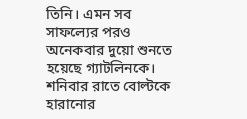তিনি। এমন সব সাফল্যের পরও অনেকবার দুয়ো শুনতে হয়েছে গ্যাটলিনকে। শনিবার রাতে বোল্টকে হারানোর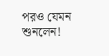পরও যেমন শুনলেন!